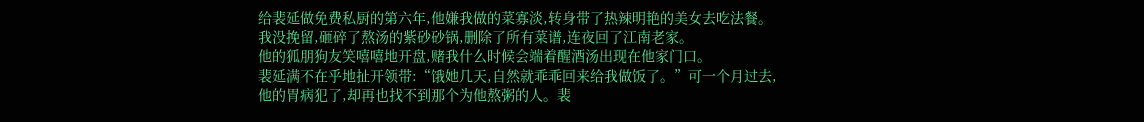给裴延做免费私厨的第六年,他嫌我做的菜寡淡,转身带了热辣明艳的美女去吃法餐。
我没挽留,砸碎了熬汤的紫砂砂锅,删除了所有菜谱,连夜回了江南老家。
他的狐朋狗友笑嘻嘻地开盘,赌我什么时候会端着醒酒汤出现在他家门口。
裴延满不在乎地扯开领带:“饿她几天,自然就乖乖回来给我做饭了。”可一个月过去,
他的胃病犯了,却再也找不到那个为他熬粥的人。裴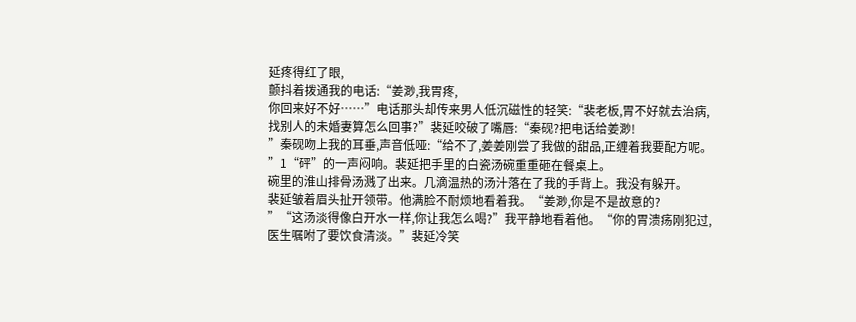延疼得红了眼,
颤抖着拨通我的电话:“姜渺,我胃疼,
你回来好不好……”电话那头却传来男人低沉磁性的轻笑:“裴老板,胃不好就去治病,
找别人的未婚妻算怎么回事?”裴延咬破了嘴唇:“秦砚?把电话给姜渺!
”秦砚吻上我的耳垂,声音低哑:“给不了,姜姜刚尝了我做的甜品,正缠着我要配方呢。
”1“砰”的一声闷响。裴延把手里的白瓷汤碗重重砸在餐桌上。
碗里的淮山排骨汤溅了出来。几滴温热的汤汁落在了我的手背上。我没有躲开。
裴延皱着眉头扯开领带。他满脸不耐烦地看着我。“姜渺,你是不是故意的?
”“这汤淡得像白开水一样,你让我怎么喝?”我平静地看着他。“你的胃溃疡刚犯过,
医生嘱咐了要饮食清淡。”裴延冷笑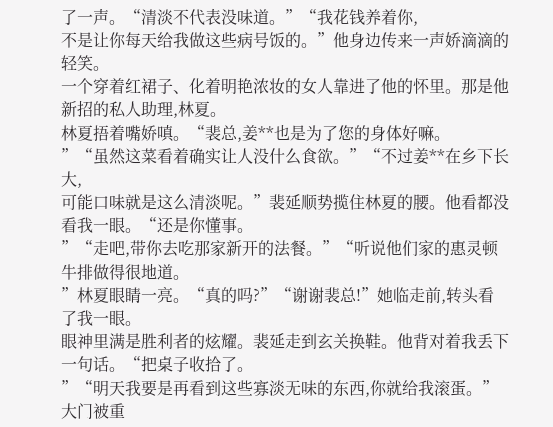了一声。“清淡不代表没味道。”“我花钱养着你,
不是让你每天给我做这些病号饭的。”他身边传来一声娇滴滴的轻笑。
一个穿着红裙子、化着明艳浓妆的女人靠进了他的怀里。那是他新招的私人助理,林夏。
林夏捂着嘴娇嗔。“裴总,姜**也是为了您的身体好嘛。
”“虽然这菜看着确实让人没什么食欲。”“不过姜**在乡下长大,
可能口味就是这么清淡呢。”裴延顺势揽住林夏的腰。他看都没看我一眼。“还是你懂事。
”“走吧,带你去吃那家新开的法餐。”“听说他们家的惠灵顿牛排做得很地道。
”林夏眼睛一亮。“真的吗?”“谢谢裴总!”她临走前,转头看了我一眼。
眼神里满是胜利者的炫耀。裴延走到玄关换鞋。他背对着我丢下一句话。“把桌子收拾了。
”“明天我要是再看到这些寡淡无味的东西,你就给我滚蛋。”大门被重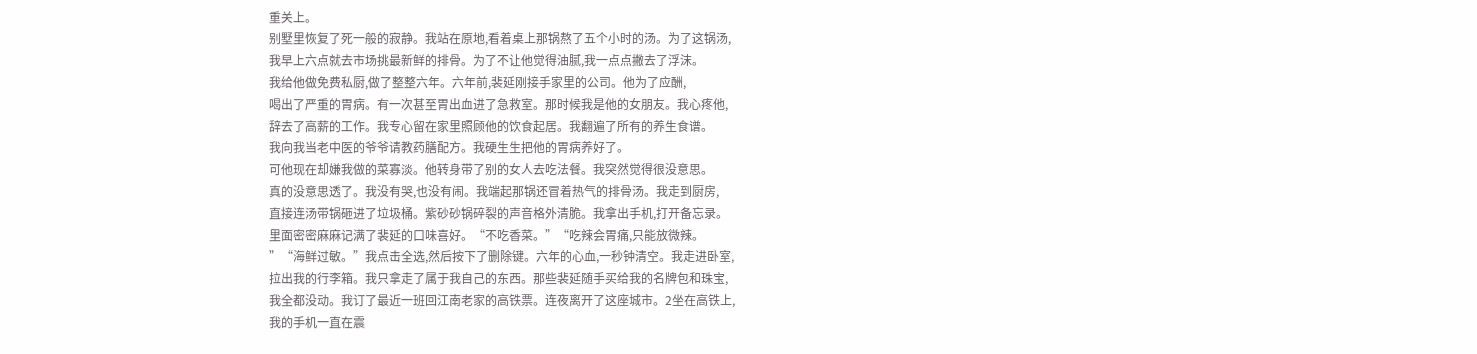重关上。
别墅里恢复了死一般的寂静。我站在原地,看着桌上那锅熬了五个小时的汤。为了这锅汤,
我早上六点就去市场挑最新鲜的排骨。为了不让他觉得油腻,我一点点撇去了浮沫。
我给他做免费私厨,做了整整六年。六年前,裴延刚接手家里的公司。他为了应酬,
喝出了严重的胃病。有一次甚至胃出血进了急救室。那时候我是他的女朋友。我心疼他,
辞去了高薪的工作。我专心留在家里照顾他的饮食起居。我翻遍了所有的养生食谱。
我向我当老中医的爷爷请教药膳配方。我硬生生把他的胃病养好了。
可他现在却嫌我做的菜寡淡。他转身带了别的女人去吃法餐。我突然觉得很没意思。
真的没意思透了。我没有哭,也没有闹。我端起那锅还冒着热气的排骨汤。我走到厨房,
直接连汤带锅砸进了垃圾桶。紫砂砂锅碎裂的声音格外清脆。我拿出手机,打开备忘录。
里面密密麻麻记满了裴延的口味喜好。“不吃香菜。”“吃辣会胃痛,只能放微辣。
”“海鲜过敏。”我点击全选,然后按下了删除键。六年的心血,一秒钟清空。我走进卧室,
拉出我的行李箱。我只拿走了属于我自己的东西。那些裴延随手买给我的名牌包和珠宝,
我全都没动。我订了最近一班回江南老家的高铁票。连夜离开了这座城市。2坐在高铁上,
我的手机一直在震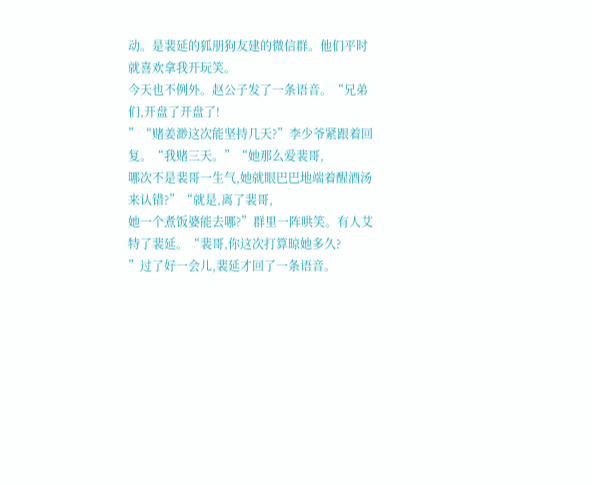动。是裴延的狐朋狗友建的微信群。他们平时就喜欢拿我开玩笑。
今天也不例外。赵公子发了一条语音。“兄弟们,开盘了开盘了!
”“赌姜渺这次能坚持几天?”李少爷紧跟着回复。“我赌三天。”“她那么爱裴哥,
哪次不是裴哥一生气,她就眼巴巴地端着醒酒汤来认错?”“就是,离了裴哥,
她一个煮饭婆能去哪?”群里一阵哄笑。有人艾特了裴延。“裴哥,你这次打算晾她多久?
”过了好一会儿,裴延才回了一条语音。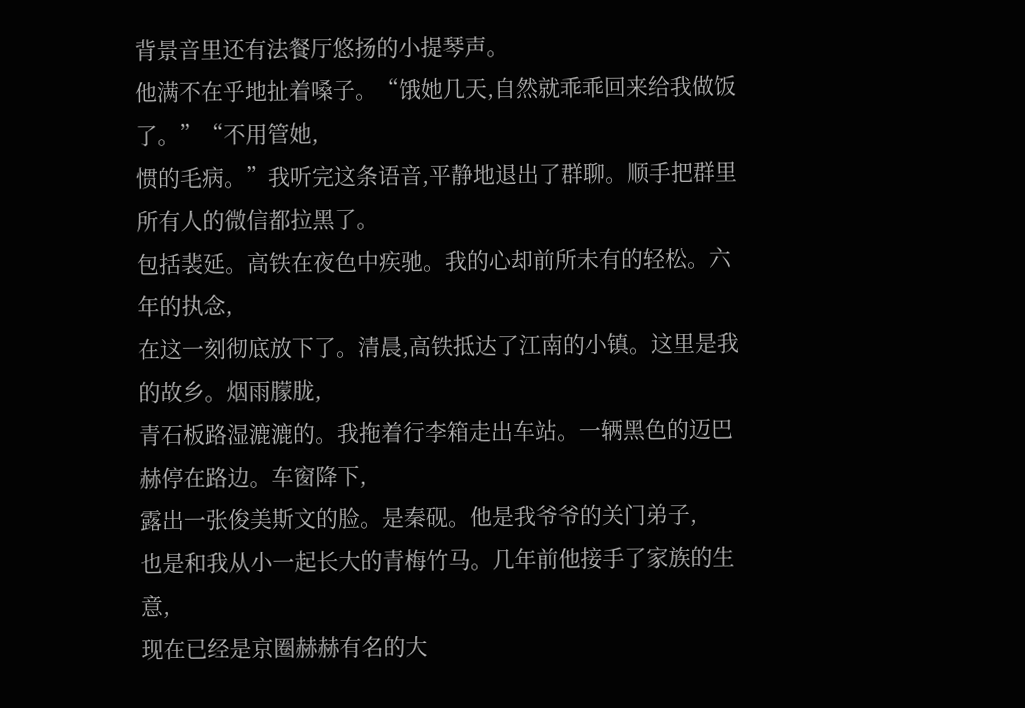背景音里还有法餐厅悠扬的小提琴声。
他满不在乎地扯着嗓子。“饿她几天,自然就乖乖回来给我做饭了。”“不用管她,
惯的毛病。”我听完这条语音,平静地退出了群聊。顺手把群里所有人的微信都拉黑了。
包括裴延。高铁在夜色中疾驰。我的心却前所未有的轻松。六年的执念,
在这一刻彻底放下了。清晨,高铁抵达了江南的小镇。这里是我的故乡。烟雨朦胧,
青石板路湿漉漉的。我拖着行李箱走出车站。一辆黑色的迈巴赫停在路边。车窗降下,
露出一张俊美斯文的脸。是秦砚。他是我爷爷的关门弟子,
也是和我从小一起长大的青梅竹马。几年前他接手了家族的生意,
现在已经是京圈赫赫有名的大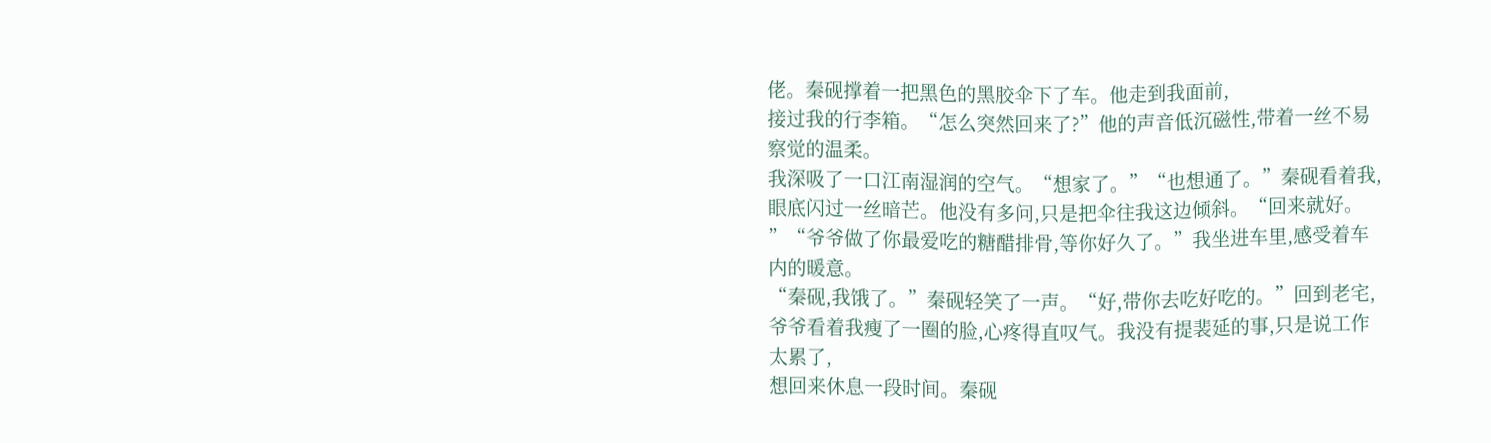佬。秦砚撑着一把黑色的黑胶伞下了车。他走到我面前,
接过我的行李箱。“怎么突然回来了?”他的声音低沉磁性,带着一丝不易察觉的温柔。
我深吸了一口江南湿润的空气。“想家了。”“也想通了。”秦砚看着我,
眼底闪过一丝暗芒。他没有多问,只是把伞往我这边倾斜。“回来就好。
”“爷爷做了你最爱吃的糖醋排骨,等你好久了。”我坐进车里,感受着车内的暖意。
“秦砚,我饿了。”秦砚轻笑了一声。“好,带你去吃好吃的。”回到老宅,
爷爷看着我瘦了一圈的脸,心疼得直叹气。我没有提裴延的事,只是说工作太累了,
想回来休息一段时间。秦砚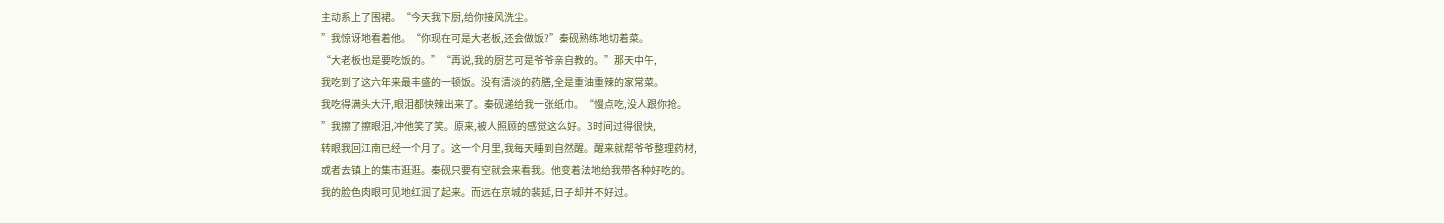主动系上了围裙。“今天我下厨,给你接风洗尘。
”我惊讶地看着他。“你现在可是大老板,还会做饭?”秦砚熟练地切着菜。
“大老板也是要吃饭的。”“再说,我的厨艺可是爷爷亲自教的。”那天中午,
我吃到了这六年来最丰盛的一顿饭。没有清淡的药膳,全是重油重辣的家常菜。
我吃得满头大汗,眼泪都快辣出来了。秦砚递给我一张纸巾。“慢点吃,没人跟你抢。
”我擦了擦眼泪,冲他笑了笑。原来,被人照顾的感觉这么好。3时间过得很快,
转眼我回江南已经一个月了。这一个月里,我每天睡到自然醒。醒来就帮爷爷整理药材,
或者去镇上的集市逛逛。秦砚只要有空就会来看我。他变着法地给我带各种好吃的。
我的脸色肉眼可见地红润了起来。而远在京城的裴延,日子却并不好过。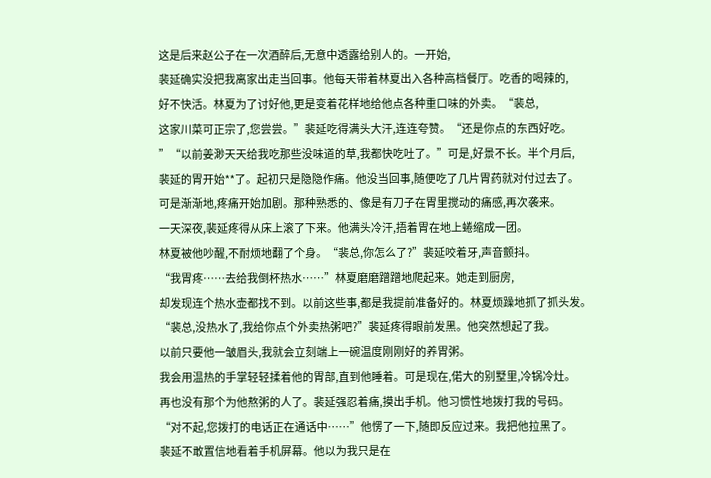这是后来赵公子在一次酒醉后,无意中透露给别人的。一开始,
裴延确实没把我离家出走当回事。他每天带着林夏出入各种高档餐厅。吃香的喝辣的,
好不快活。林夏为了讨好他,更是变着花样地给他点各种重口味的外卖。“裴总,
这家川菜可正宗了,您尝尝。”裴延吃得满头大汗,连连夸赞。“还是你点的东西好吃。
”“以前姜渺天天给我吃那些没味道的草,我都快吃吐了。”可是,好景不长。半个月后,
裴延的胃开始**了。起初只是隐隐作痛。他没当回事,随便吃了几片胃药就对付过去了。
可是渐渐地,疼痛开始加剧。那种熟悉的、像是有刀子在胃里搅动的痛感,再次袭来。
一天深夜,裴延疼得从床上滚了下来。他满头冷汗,捂着胃在地上蜷缩成一团。
林夏被他吵醒,不耐烦地翻了个身。“裴总,你怎么了?”裴延咬着牙,声音颤抖。
“我胃疼……去给我倒杯热水……”林夏磨磨蹭蹭地爬起来。她走到厨房,
却发现连个热水壶都找不到。以前这些事,都是我提前准备好的。林夏烦躁地抓了抓头发。
“裴总,没热水了,我给你点个外卖热粥吧?”裴延疼得眼前发黑。他突然想起了我。
以前只要他一皱眉头,我就会立刻端上一碗温度刚刚好的养胃粥。
我会用温热的手掌轻轻揉着他的胃部,直到他睡着。可是现在,偌大的别墅里,冷锅冷灶。
再也没有那个为他熬粥的人了。裴延强忍着痛,摸出手机。他习惯性地拨打我的号码。
“对不起,您拨打的电话正在通话中……”他愣了一下,随即反应过来。我把他拉黑了。
裴延不敢置信地看着手机屏幕。他以为我只是在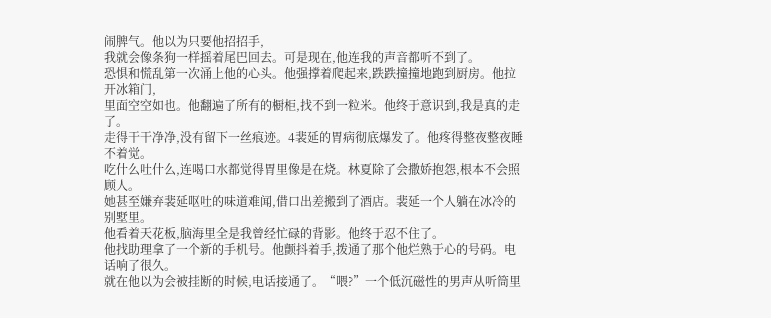闹脾气。他以为只要他招招手,
我就会像条狗一样摇着尾巴回去。可是现在,他连我的声音都听不到了。
恐惧和慌乱第一次涌上他的心头。他强撑着爬起来,跌跌撞撞地跑到厨房。他拉开冰箱门,
里面空空如也。他翻遍了所有的橱柜,找不到一粒米。他终于意识到,我是真的走了。
走得干干净净,没有留下一丝痕迹。4裴延的胃病彻底爆发了。他疼得整夜整夜睡不着觉。
吃什么吐什么,连喝口水都觉得胃里像是在烧。林夏除了会撒娇抱怨,根本不会照顾人。
她甚至嫌弃裴延呕吐的味道难闻,借口出差搬到了酒店。裴延一个人躺在冰冷的别墅里。
他看着天花板,脑海里全是我曾经忙碌的背影。他终于忍不住了。
他找助理拿了一个新的手机号。他颤抖着手,拨通了那个他烂熟于心的号码。电话响了很久。
就在他以为会被挂断的时候,电话接通了。“喂?”一个低沉磁性的男声从听筒里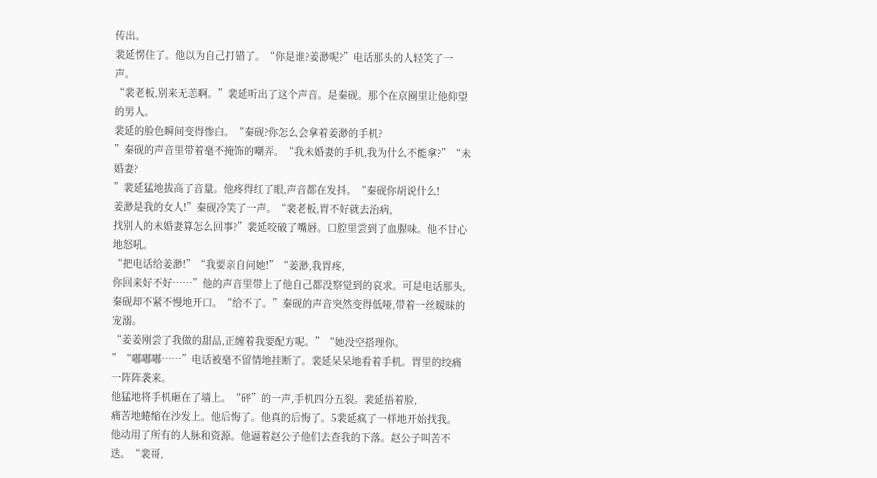传出。
裴延愣住了。他以为自己打错了。“你是谁?姜渺呢?”电话那头的人轻笑了一声。
“裴老板,别来无恙啊。”裴延听出了这个声音。是秦砚。那个在京圈里让他仰望的男人。
裴延的脸色瞬间变得惨白。“秦砚?你怎么会拿着姜渺的手机?
”秦砚的声音里带着毫不掩饰的嘲弄。“我未婚妻的手机,我为什么不能拿?”“未婚妻?
”裴延猛地拔高了音量。他疼得红了眼,声音都在发抖。“秦砚你胡说什么!
姜渺是我的女人!”秦砚冷笑了一声。“裴老板,胃不好就去治病,
找别人的未婚妻算怎么回事?”裴延咬破了嘴唇。口腔里尝到了血腥味。他不甘心地怒吼。
“把电话给姜渺!”“我要亲自问她!”“姜渺,我胃疼,
你回来好不好……”他的声音里带上了他自己都没察觉到的哀求。可是电话那头,
秦砚却不紧不慢地开口。“给不了。”秦砚的声音突然变得低哑,带着一丝暧昧的宠溺。
“姜姜刚尝了我做的甜品,正缠着我要配方呢。”“她没空搭理你。
”“嘟嘟嘟……”电话被毫不留情地挂断了。裴延呆呆地看着手机。胃里的绞痛一阵阵袭来。
他猛地将手机砸在了墙上。“砰”的一声,手机四分五裂。裴延捂着脸,
痛苦地蜷缩在沙发上。他后悔了。他真的后悔了。5裴延疯了一样地开始找我。
他动用了所有的人脉和资源。他逼着赵公子他们去查我的下落。赵公子叫苦不迭。“裴哥,